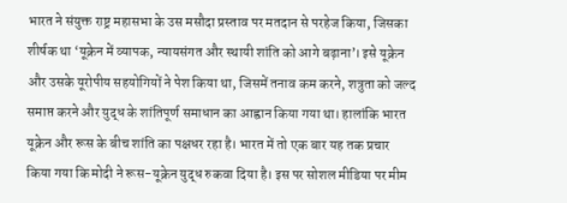भारत ने संयुक्त राष्ट्र महासभा के उस मसौदा प्रस्ताव पर मतदान से परहेज किया, जिसका शीर्षक था ‘यूक्रेन में व्यापक, न्यायसंगत और स्थायी शांति को आगे बढ़ाना’। इसे यूक्रेन और उसके यूरोपीय सहयोगियों ने पेश किया था, जिसमें तनाव कम करने, शत्रुता को जल्द समाप्त करने और युद्ध के शांतिपूर्ण समाधान का आह्वान किया गया था। हालांकि भारत यूक्रेन और रूस के बीच शांति का पक्षधर रहा है। भारत में तो एक बार यह तक प्रचार किया गया कि मोदी ने रूस-यूक्रेन युद्ध रुकवा दिया है। इस पर सोशल मीडिया पर मीम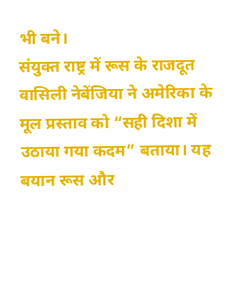भी बने।
संयुक्त राष्ट्र में रूस के राजदूत वासिली नेबेंजिया ने अमेरिका के मूल प्रस्ताव को “सही दिशा में उठाया गया कदम” बताया। यह बयान रूस और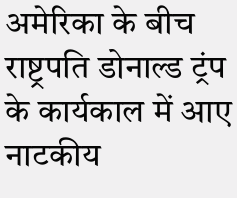अमेरिका के बीच राष्ट्रपति डोनाल्ड ट्रंप के कार्यकाल में आए नाटकीय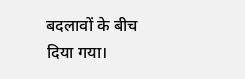बदलावों के बीच दिया गया।